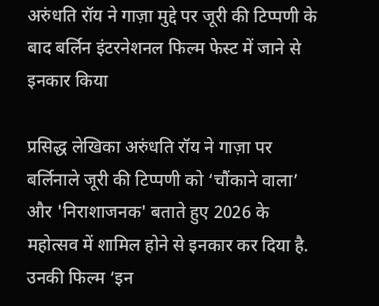अरुंधति रॉय ने गाज़ा मुद्दे पर जूरी की टिप्पणी के बाद बर्लिन इंटरनेशनल फिल्म फेस्ट में जाने से इनकार किया

प्रसिद्ध लेखिका अरुंधति रॉय ने गाज़ा पर बर्लिनाले जूरी की टिप्पणी को ‘चौंकाने वाला’ और 'निराशाजनक' बताते हुए 2026 के महोत्सव में शामिल होने से इनकार कर दिया है. उनकी फिल्म ‘इन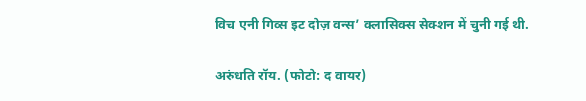विच एनी गिव्स इट दोज़ वन्स’ क्लासिक्स सेक्शन में चुनी गई थी.

अरुंधति रॉय. (फोटो: द वायर)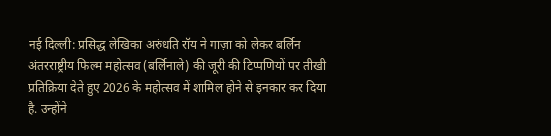नई दिल्ली: प्रसिद्ध लेखिका अरुंधति रॉय ने गाज़ा को लेकर बर्लिन अंतरराष्ट्रीय फिल्म महोत्सव (बर्लिनाले) की जूरी की टिप्पणियों पर तीखी प्रतिक्रिया देते हुए 2026 के महोत्सव में शामिल होने से इनकार कर दिया है. उन्होंने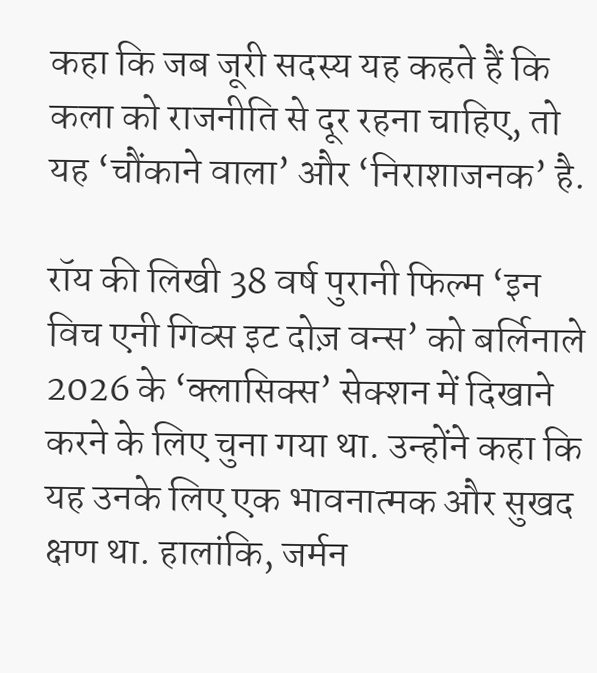कहा कि जब जूरी सदस्य यह कहते हैं कि कला को राजनीति से दूर रहना चाहिए, तो यह ‘चौंकाने वाला’ और ‘निराशाजनक’ है.

रॉय की लिखी 38 वर्ष पुरानी फिल्म ‘इन विच एनी गिव्स इट दोज़ वन्स’ को बर्लिनाले 2026 के ‘क्लासिक्स’ सेक्शन में दिखाने करने के लिए चुना गया था. उन्होंने कहा कि यह उनके लिए एक भावनात्मक और सुखद क्षण था. हालांकि, जर्मन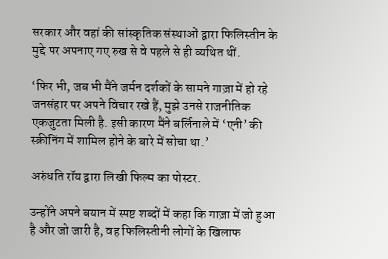सरकार और वहां की सांस्कृतिक संस्थाओं द्वारा फिलिस्तीन के मुद्दे पर अपनाए गए रुख से वे पहले से ही व्यथित थीं.

‘फिर भी, जब भी मैंने जर्मन दर्शकों के सामने गाज़ा में हो रहे जनसंहार पर अपने विचार रखे हैं, मुझे उनसे राजनीतिक एकजुटता मिली है. इसी कारण मैंने बर्लिनाले में ‘एनी’ की स्क्रीनिंग में शामिल होने के बारे में सोचा था.’

अरुंधति रॉय द्वारा लिखी फिल्म का पोस्टर.

उन्होंने अपने बयान में स्पष्ट शब्दों में कहा कि गाज़ा में जो हुआ है और जो जारी है, वह फिलिस्तीनी लोगों के खिलाफ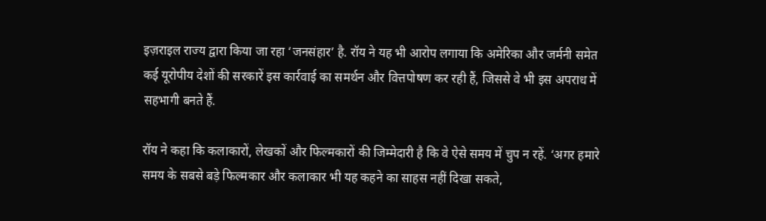इज़राइल राज्य द्वारा किया जा रहा ‘जनसंहार’ है. रॉय ने यह भी आरोप लगाया कि अमेरिका और जर्मनी समेत कई यूरोपीय देशों की सरकारें इस कार्रवाई का समर्थन और वित्तपोषण कर रही हैं, जिससे वे भी इस अपराध में सहभागी बनते हैं.

रॉय ने कहा कि कलाकारों, लेखकों और फिल्मकारों की जिम्मेदारी है कि वे ऐसे समय में चुप न रहें. ‘अगर हमारे समय के सबसे बड़े फिल्मकार और कलाकार भी यह कहने का साहस नहीं दिखा सकते,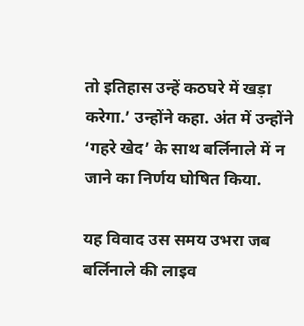तो इतिहास उन्हें कठघरे में खड़ा करेगा.’ उन्होंने कहा. अंत में उन्होंने ‘गहरे खेद’ के साथ बर्लिनाले में न जाने का निर्णय घोषित किया.

यह विवाद उस समय उभरा जब बर्लिनाले की लाइव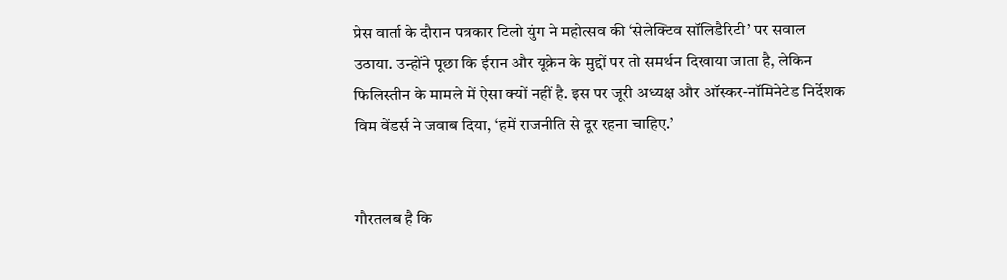प्रेस वार्ता के दौरान पत्रकार टिलो युंग ने महोत्सव की ‘सेलेक्टिव सॉलिडैरिटी’ पर सवाल उठाया. उन्होंने पूछा कि ईरान और यूक्रेन के मुद्दों पर तो समर्थन दिखाया जाता है, लेकिन फिलिस्तीन के मामले में ऐसा क्यों नहीं है. इस पर जूरी अध्यक्ष और ऑस्कर-नॉमिनेटेड निर्देशक विम वेंडर्स ने जवाब दिया, ‘हमें राजनीति से दूर रहना चाहिए.’


गौरतलब है कि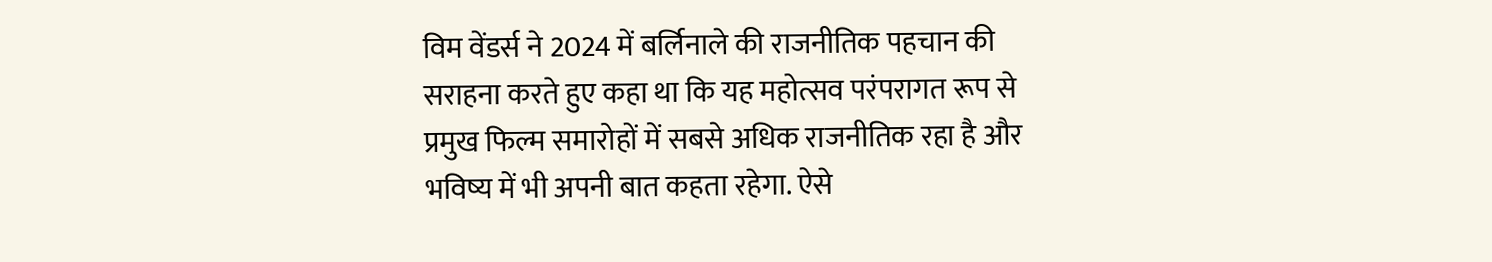विम वेंडर्स ने 2024 में बर्लिनाले की राजनीतिक पहचान की सराहना करते हुए कहा था कि यह महोत्सव परंपरागत रूप से प्रमुख फिल्म समारोहों में सबसे अधिक राजनीतिक रहा है और भविष्य में भी अपनी बात कहता रहेगा. ऐसे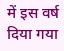में इस वर्ष दिया गया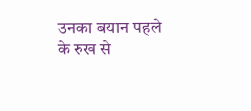उनका बयान पहले के रुख से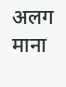अलग माना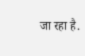जा रहा है.